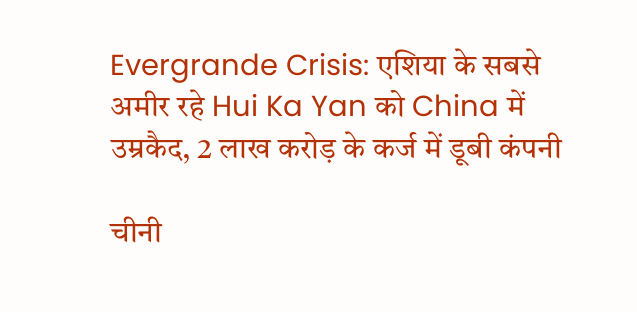Evergrande Crisis: एशिया के सबसे अमीर रहे Hui Ka Yan को China में उम्रकैद, 2 लाख करोड़ के कर्ज में डूबी कंपनी

चीनी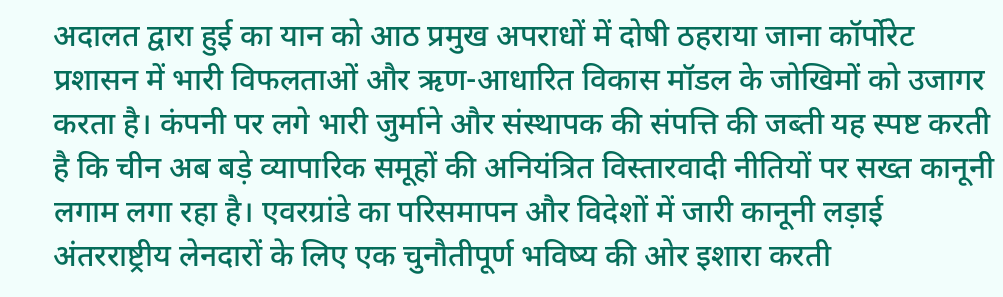अदालत द्वारा हुई का यान को आठ प्रमुख अपराधों में दोषी ठहराया जाना कॉर्पोरेट प्रशासन में भारी विफलताओं और ऋण-आधारित विकास मॉडल के जोखिमों को उजागर करता है। कंपनी पर लगे भारी जुर्माने और संस्थापक की संपत्ति की जब्ती यह स्पष्ट करती है कि चीन अब बड़े व्यापारिक समूहों की अनियंत्रित विस्तारवादी नीतियों पर सख्त कानूनी लगाम लगा रहा है। एवरग्रांडे का परिसमापन और विदेशों में जारी कानूनी लड़ाई अंतरराष्ट्रीय लेनदारों के लिए एक चुनौतीपूर्ण भविष्य की ओर इशारा करती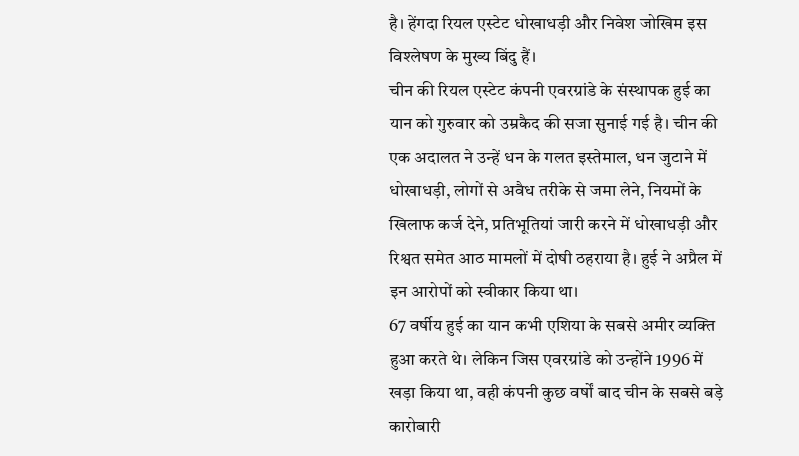है। हेंगदा रियल एस्टेट धोखाधड़ी और निवेश जोखिम इस विश्लेषण के मुख्य बिंदु हैं।
चीन की रियल एस्टेट कंपनी एवरग्रांडे के संस्थापक हुई का यान को गुरुवार को उम्रकैद की सजा सुनाई गई है। चीन की एक अदालत ने उन्हें धन के गलत इस्तेमाल, धन जुटाने में धोखाधड़ी, लोगों से अवैध तरीके से जमा लेने, नियमों के खिलाफ कर्ज देने, प्रतिभूतियां जारी करने में धोखाधड़ी और रिश्वत समेत आठ मामलों में दोषी ठहराया है। हुई ने अप्रैल में इन आरोपों को स्वीकार किया था।
67 वर्षीय हुई का यान कभी एशिया के सबसे अमीर व्यक्ति हुआ करते थे। लेकिन जिस एवरग्रांडे को उन्होंने 1996 में खड़ा किया था, वही कंपनी कुछ वर्षों बाद चीन के सबसे बड़े कारोबारी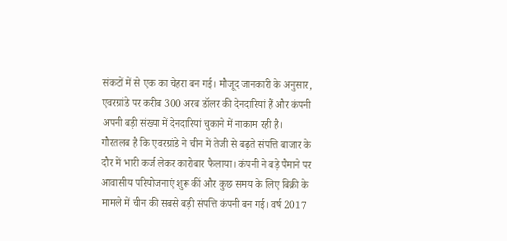संकटों में से एक का चेहरा बन गई। मौजूद जानकारी के अनुसार, एवरग्रांडे पर करीब 300 अरब डॉलर की देनदारियां हैं और कंपनी अपनी बड़ी संख्या में देनदारियां चुकाने में नाकाम रही है।
गौरतलब है कि एवरग्रांडे ने चीन में तेजी से बढ़ते संपत्ति बाजार के दौर में भारी कर्ज लेकर कारोबार फैलाया। कंपनी ने बड़े पैमाने पर आवासीय परियोजनाएं शुरू कीं और कुछ समय के लिए बिक्री के मामले में चीन की सबसे बड़ी संपत्ति कंपनी बन गई। वर्ष 2017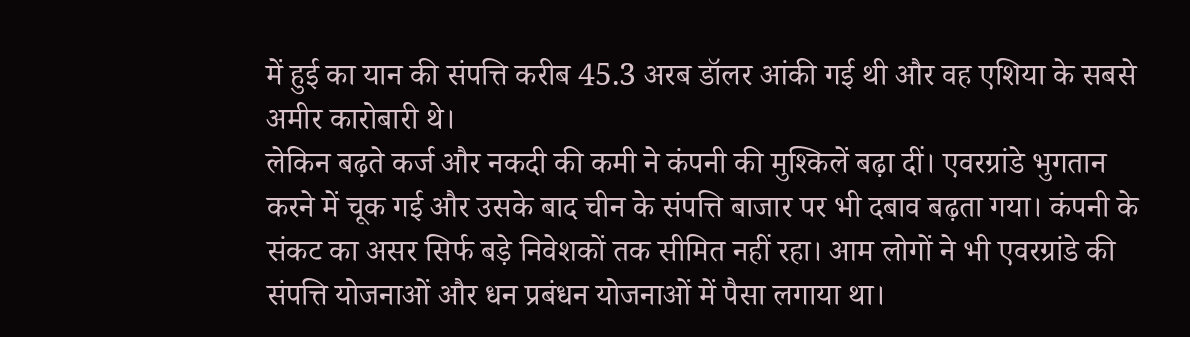में हुई का यान की संपत्ति करीब 45.3 अरब डॉलर आंकी गई थी और वह एशिया के सबसे अमीर कारोबारी थे।
लेकिन बढ़ते कर्ज और नकदी की कमी ने कंपनी की मुश्किलें बढ़ा दीं। एवरग्रांडे भुगतान करने में चूक गई और उसके बाद चीन के संपत्ति बाजार पर भी दबाव बढ़ता गया। कंपनी के संकट का असर सिर्फ बड़े निवेशकों तक सीमित नहीं रहा। आम लोगों ने भी एवरग्रांडे की संपत्ति योजनाओं और धन प्रबंधन योजनाओं में पैसा लगाया था।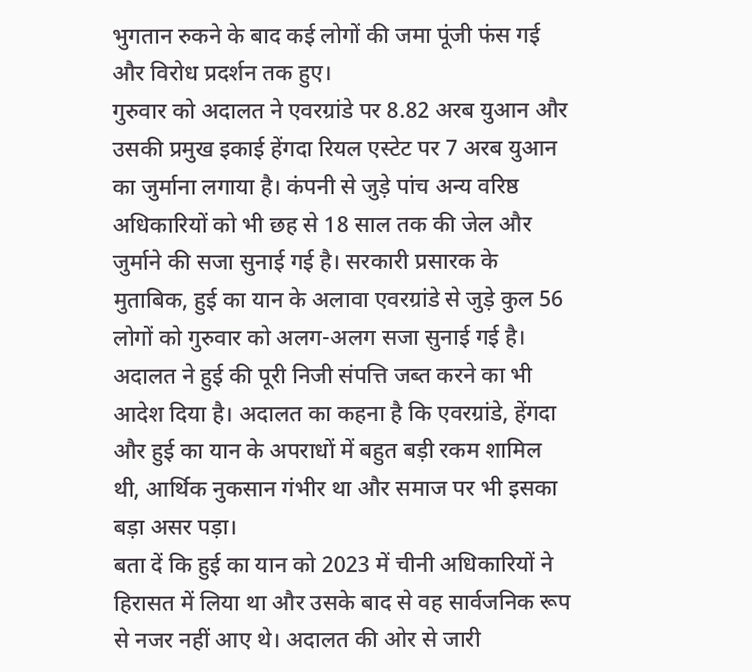भुगतान रुकने के बाद कई लोगों की जमा पूंजी फंस गई और विरोध प्रदर्शन तक हुए।
गुरुवार को अदालत ने एवरग्रांडे पर 8.82 अरब युआन और उसकी प्रमुख इकाई हेंगदा रियल एस्टेट पर 7 अरब युआन का जुर्माना लगाया है। कंपनी से जुड़े पांच अन्य वरिष्ठ अधिकारियों को भी छह से 18 साल तक की जेल और जुर्माने की सजा सुनाई गई है। सरकारी प्रसारक के मुताबिक, हुई का यान के अलावा एवरग्रांडे से जुड़े कुल 56 लोगों को गुरुवार को अलग-अलग सजा सुनाई गई है।
अदालत ने हुई की पूरी निजी संपत्ति जब्त करने का भी आदेश दिया है। अदालत का कहना है कि एवरग्रांडे, हेंगदा और हुई का यान के अपराधों में बहुत बड़ी रकम शामिल थी, आर्थिक नुकसान गंभीर था और समाज पर भी इसका बड़ा असर पड़ा।
बता दें कि हुई का यान को 2023 में चीनी अधिकारियों ने हिरासत में लिया था और उसके बाद से वह सार्वजनिक रूप से नजर नहीं आए थे। अदालत की ओर से जारी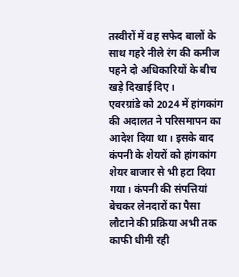तस्वीरों में वह सफेद बालों के साथ गहरे नीले रंग की कमीज पहने दो अधिकारियों के बीच खड़े दिखाई दिए।
एवरग्रांडे को 2024 में हांगकांग की अदालत ने परिसमापन का आदेश दिया था। इसके बाद कंपनी के शेयरों को हांगकांग शेयर बाजार से भी हटा दिया गया। कंपनी की संपत्तियां बेचकर लेनदारों का पैसा लौटाने की प्रक्रिया अभी तक काफी धीमी रही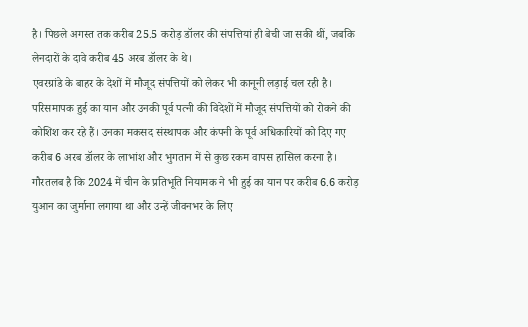है। पिछले अगस्त तक करीब 25.5 करोड़ डॉलर की संपत्तियां ही बेची जा सकी थीं, जबकि लेनदारों के दावे करीब 45 अरब डॉलर के थे।
एवरग्रांडे के बाहर के देशों में मौजूद संपत्तियों को लेकर भी कानूनी लड़ाई चल रही है। परिसमापक हुई का यान और उनकी पूर्व पत्नी की विदेशों में मौजूद संपत्तियों को रोकने की कोशिश कर रहे हैं। उनका मकसद संस्थापक और कंपनी के पूर्व अधिकारियों को दिए गए करीब 6 अरब डॉलर के लाभांश और भुगतान में से कुछ रकम वापस हासिल करना है।
गौरतलब है कि 2024 में चीन के प्रतिभूति नियामक ने भी हुई का यान पर करीब 6.6 करोड़ युआन का जुर्माना लगाया था और उन्हें जीवनभर के लिए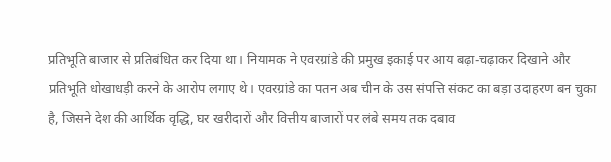प्रतिभूति बाजार से प्रतिबंधित कर दिया था। नियामक ने एवरग्रांडे की प्रमुख इकाई पर आय बढ़ा-चढ़ाकर दिखाने और प्रतिभूति धोखाधड़ी करने के आरोप लगाए थे। एवरग्रांडे का पतन अब चीन के उस संपत्ति संकट का बड़ा उदाहरण बन चुका है, जिसने देश की आर्थिक वृद्धि, घर खरीदारों और वित्तीय बाजारों पर लंबे समय तक दबाव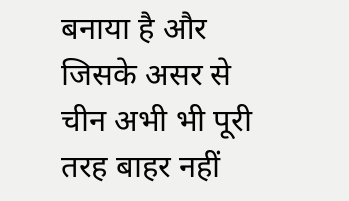बनाया है और जिसके असर से चीन अभी भी पूरी तरह बाहर नहीं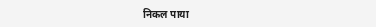निकल पाया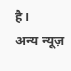है।
अन्य न्यूज़